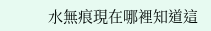水無痕現在哪裡知道這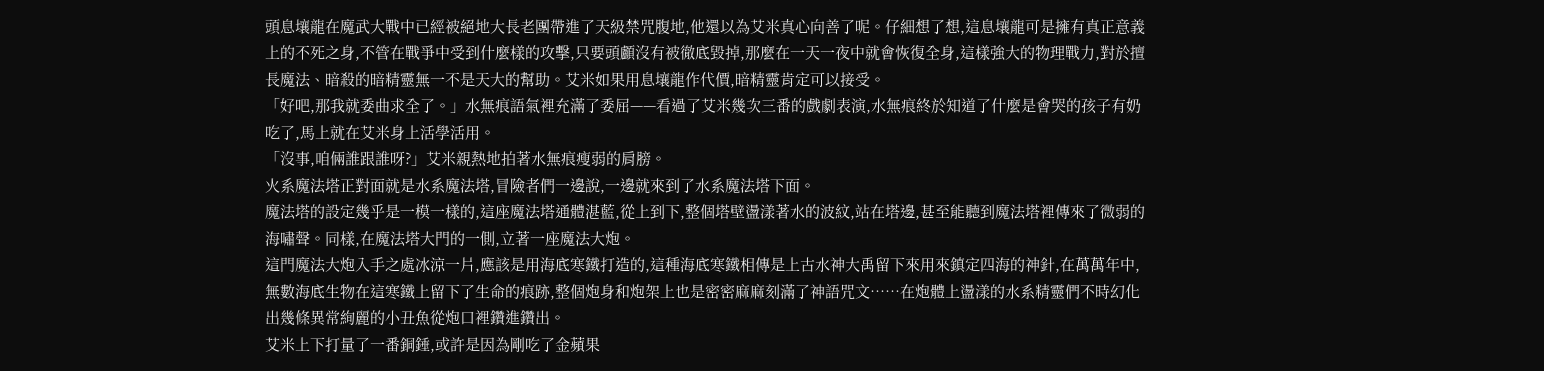頭息壤龍在魔武大戰中已經被絕地大長老團帶進了天級禁咒腹地,他還以為艾米真心向善了呢。仔細想了想,這息壤龍可是擁有真正意義上的不死之身,不管在戰爭中受到什麼樣的攻擊,只要頭顱沒有被徹底毀掉,那麼在一天一夜中就會恢復全身,這樣強大的物理戰力,對於擅長魔法、暗殺的暗精靈無一不是天大的幫助。艾米如果用息壤龍作代價,暗精靈肯定可以接受。
「好吧,那我就委曲求全了。」水無痕語氣裡充滿了委屈——看過了艾米幾次三番的戲劇表演,水無痕終於知道了什麼是會哭的孩子有奶吃了,馬上就在艾米身上活學活用。
「沒事,咱倆誰跟誰呀?」艾米親熱地拍著水無痕瘦弱的肩膀。
火系魔法塔正對面就是水系魔法塔,冒險者們一邊說,一邊就來到了水系魔法塔下面。
魔法塔的設定幾乎是一模一樣的,這座魔法塔通體湛藍,從上到下,整個塔壁盪漾著水的波紋,站在塔邊,甚至能聽到魔法塔裡傳來了微弱的海嘯聲。同樣,在魔法塔大門的一側,立著一座魔法大炮。
這門魔法大炮入手之處冰涼一片,應該是用海底寒鐵打造的,這種海底寒鐵相傳是上古水神大禹留下來用來鎮定四海的神針,在萬萬年中,無數海底生物在這寒鐵上留下了生命的痕跡,整個炮身和炮架上也是密密麻麻刻滿了神語咒文……在炮體上盪漾的水系精靈們不時幻化出幾條異常絢麗的小丑魚從炮口裡鑽進鑽出。
艾米上下打量了一番銅錘,或許是因為剛吃了金蘋果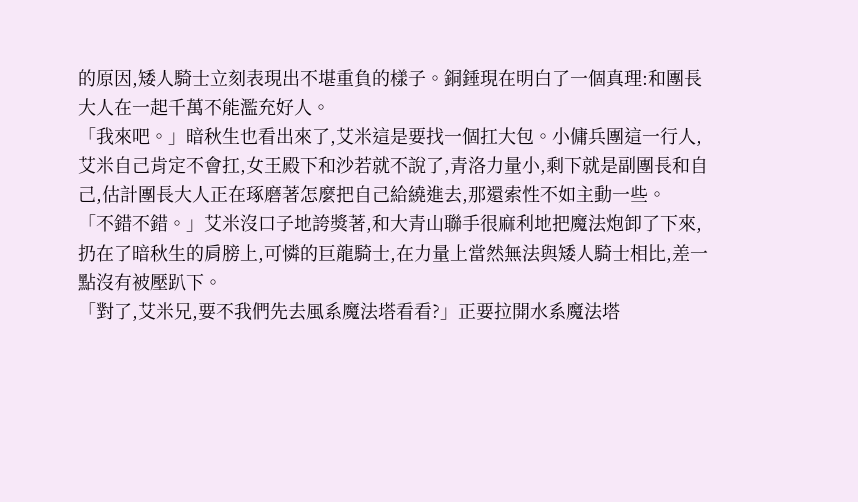的原因,矮人騎士立刻表現出不堪重負的樣子。銅錘現在明白了一個真理:和團長大人在一起千萬不能濫充好人。
「我來吧。」暗秋生也看出來了,艾米這是要找一個扛大包。小傭兵團這一行人,艾米自己肯定不會扛,女王殿下和沙若就不說了,青洛力量小,剩下就是副團長和自己,估計團長大人正在琢磨著怎麼把自己給繞進去,那還索性不如主動一些。
「不錯不錯。」艾米沒口子地誇獎著,和大青山聯手很麻利地把魔法炮卸了下來,扔在了暗秋生的肩膀上,可憐的巨龍騎士,在力量上當然無法與矮人騎士相比,差一點沒有被壓趴下。
「對了,艾米兄,要不我們先去風系魔法塔看看?」正要拉開水系魔法塔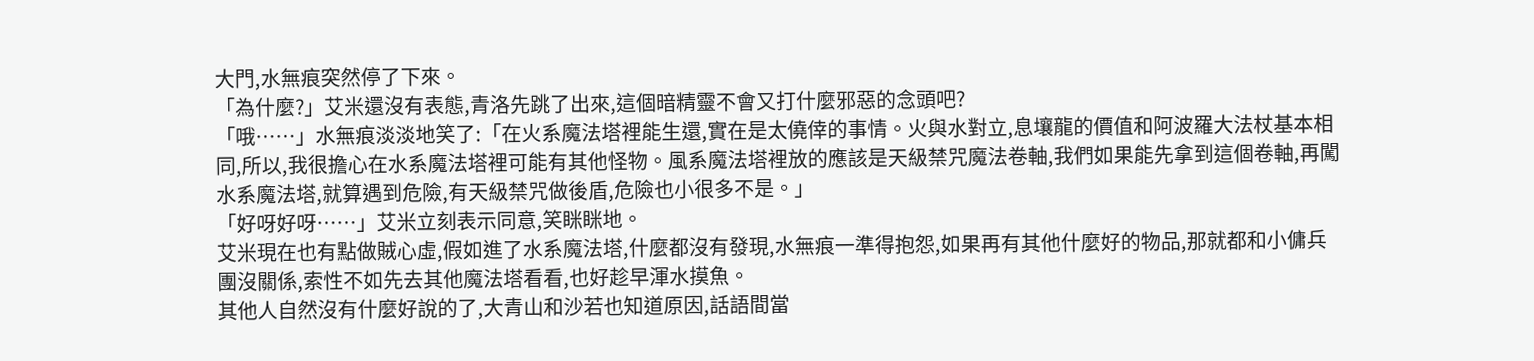大門,水無痕突然停了下來。
「為什麼?」艾米還沒有表態,青洛先跳了出來,這個暗精靈不會又打什麼邪惡的念頭吧?
「哦……」水無痕淡淡地笑了:「在火系魔法塔裡能生還,實在是太僥倖的事情。火與水對立,息壤龍的價值和阿波羅大法杖基本相同,所以,我很擔心在水系魔法塔裡可能有其他怪物。風系魔法塔裡放的應該是天級禁咒魔法卷軸,我們如果能先拿到這個卷軸,再闖水系魔法塔,就算遇到危險,有天級禁咒做後盾,危險也小很多不是。」
「好呀好呀……」艾米立刻表示同意,笑眯眯地。
艾米現在也有點做賊心虛,假如進了水系魔法塔,什麼都沒有發現,水無痕一準得抱怨,如果再有其他什麼好的物品,那就都和小傭兵團沒關係,索性不如先去其他魔法塔看看,也好趁早渾水摸魚。
其他人自然沒有什麼好說的了,大青山和沙若也知道原因,話語間當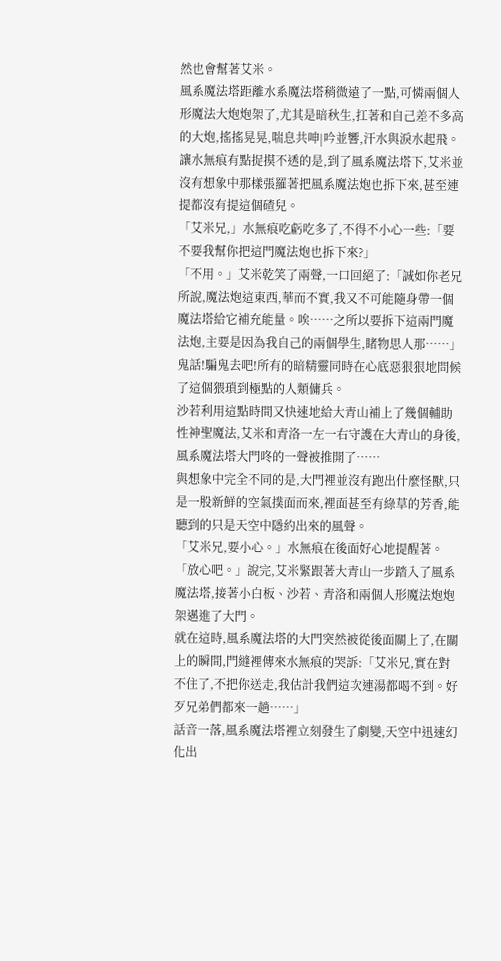然也會幫著艾米。
風系魔法塔距離水系魔法塔稍微遠了一點,可憐兩個人形魔法大炮炮架了,尤其是暗秋生,扛著和自己差不多高的大炮,搖搖晃晃,喘息共呻|吟並響,汗水與淚水起飛。
讓水無痕有點捉摸不透的是,到了風系魔法塔下,艾米並沒有想象中那樣張羅著把風系魔法炮也拆下來,甚至連提都沒有提這個碴兒。
「艾米兄,」水無痕吃虧吃多了,不得不小心一些:「要不要我幫你把這門魔法炮也拆下來?」
「不用。」艾米乾笑了兩聲,一口回絕了:「誠如你老兄所說,魔法炮這東西,華而不實,我又不可能隨身帶一個魔法塔給它補充能量。唉……之所以要拆下這兩門魔法炮,主要是因為我自己的兩個學生,睹物思人那……」
鬼話!騙鬼去吧!所有的暗精靈同時在心底惡狠狠地問候了這個猥瑣到極點的人類傭兵。
沙若利用這點時間又快速地給大青山補上了幾個輔助性神聖魔法,艾米和青洛一左一右守護在大青山的身後,風系魔法塔大門咚的一聲被推開了……
與想象中完全不同的是,大門裡並沒有跑出什麼怪獸,只是一股新鮮的空氣撲面而來,裡面甚至有綠草的芳香,能聽到的只是天空中隱約出來的風聲。
「艾米兄,要小心。」水無痕在後面好心地提醒著。
「放心吧。」說完,艾米緊跟著大青山一步踏入了風系魔法塔,接著小白板、沙若、青洛和兩個人形魔法炮炮架邁進了大門。
就在這時,風系魔法塔的大門突然被從後面關上了,在關上的瞬間,門縫裡傳來水無痕的哭訴:「艾米兄,實在對不住了,不把你送走,我估計我們這次連湯都喝不到。好歹兄弟們都來一趟……」
話音一落,風系魔法塔裡立刻發生了劇變,天空中迅速幻化出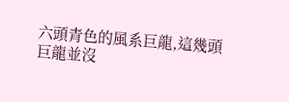六頭青色的風系巨龍,這幾頭巨龍並沒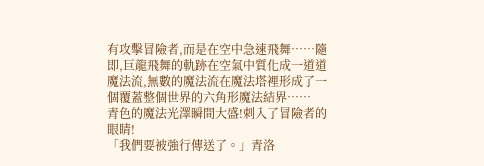有攻擊冒險者,而是在空中急速飛舞……隨即,巨龍飛舞的軌跡在空氣中質化成一道道魔法流,無數的魔法流在魔法塔裡形成了一個覆蓋整個世界的六角形魔法結界……
青色的魔法光澤瞬間大盛!刺入了冒險者的眼睛!
「我們要被強行傳送了。」青洛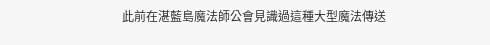此前在湛藍島魔法師公會見識過這種大型魔法傳送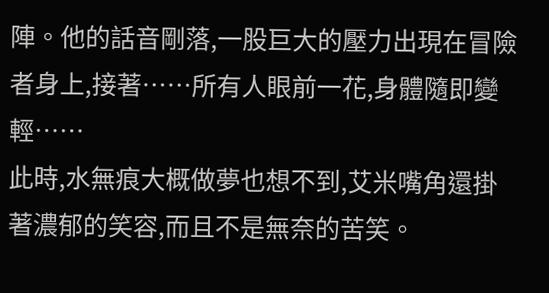陣。他的話音剛落,一股巨大的壓力出現在冒險者身上,接著……所有人眼前一花,身體隨即變輕……
此時,水無痕大概做夢也想不到,艾米嘴角還掛著濃郁的笑容,而且不是無奈的苦笑。